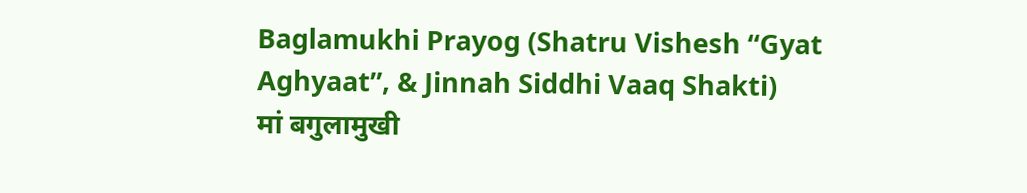Baglamukhi Prayog (Shatru Vishesh “Gyat Aghyaat”, & Jinnah Siddhi Vaaq Shakti)
मां बगुलामुखी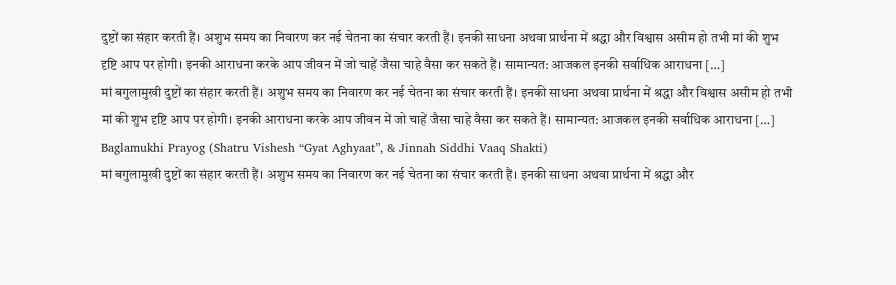दुष्टों का संहार करती हैं। अशुभ समय का निवारण कर नई चेतना का संचार करती हैं। इनकी साधना अथवा प्रार्थना में श्रद्धा और विश्वास असीम हो तभी मां की शुभ दृष्टि आप पर होगी। इनकी आराधना करके आप जीवन में जो चाहें जैसा चाहे वैसा कर सकते हैं। सामान्यत: आजकल इनकी सर्वाधिक आराधना […]
मां बगुलामुखी दुष्टों का संहार करती हैं। अशुभ समय का निवारण कर नई चेतना का संचार करती हैं। इनकी साधना अथवा प्रार्थना में श्रद्धा और विश्वास असीम हो तभी मां की शुभ दृष्टि आप पर होगी। इनकी आराधना करके आप जीवन में जो चाहें जैसा चाहे वैसा कर सकते हैं। सामान्यत: आजकल इनकी सर्वाधिक आराधना […]
Baglamukhi Prayog (Shatru Vishesh “Gyat Aghyaat”, & Jinnah Siddhi Vaaq Shakti)
मां बगुलामुखी दुष्टों का संहार करती हैं। अशुभ समय का निवारण कर नई चेतना का संचार करती हैं। इनकी साधना अथवा प्रार्थना में श्रद्धा और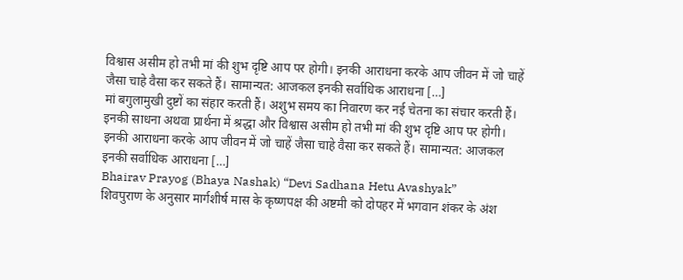विश्वास असीम हो तभी मां की शुभ दृष्टि आप पर होगी। इनकी आराधना करके आप जीवन में जो चाहें जैसा चाहे वैसा कर सकते हैं। सामान्यत: आजकल इनकी सर्वाधिक आराधना […]
मां बगुलामुखी दुष्टों का संहार करती हैं। अशुभ समय का निवारण कर नई चेतना का संचार करती हैं। इनकी साधना अथवा प्रार्थना में श्रद्धा और विश्वास असीम हो तभी मां की शुभ दृष्टि आप पर होगी। इनकी आराधना करके आप जीवन में जो चाहें जैसा चाहे वैसा कर सकते हैं। सामान्यत: आजकल इनकी सर्वाधिक आराधना […]
Bhairav Prayog (Bhaya Nashak) “Devi Sadhana Hetu Avashyak”
शिवपुराण के अनुसार मार्गशीर्ष मास के कृष्णपक्ष की अष्टमी को दोपहर में भगवान शंकर के अंश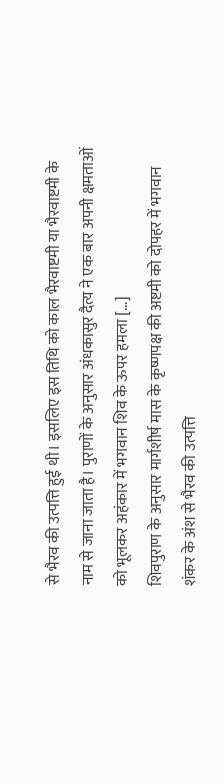से भैरव की उत्पत्ति हुई थी। इसलिए इस तिथि को काल भैरवाष्टमी या भैरवाष्टमी के नाम से जाना जाता है। पुराणों के अनुसार अंधकासुर दैत्य ने एक बार अपनी क्षमताओं को भूलकर अहंकार में भगवान शिव के ऊपर हमला […]
शिवपुराण के अनुसार मार्गशीर्ष मास के कृष्णपक्ष की अष्टमी को दोपहर में भगवान शंकर के अंश से भैरव की उत्पत्ति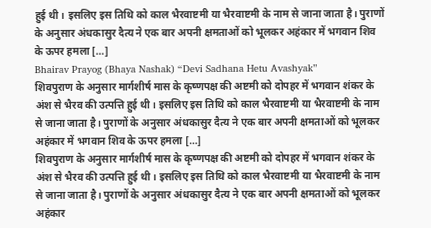हुई थी। इसलिए इस तिथि को काल भैरवाष्टमी या भैरवाष्टमी के नाम से जाना जाता है। पुराणों के अनुसार अंधकासुर दैत्य ने एक बार अपनी क्षमताओं को भूलकर अहंकार में भगवान शिव के ऊपर हमला […]
Bhairav Prayog (Bhaya Nashak) “Devi Sadhana Hetu Avashyak”
शिवपुराण के अनुसार मार्गशीर्ष मास के कृष्णपक्ष की अष्टमी को दोपहर में भगवान शंकर के अंश से भैरव की उत्पत्ति हुई थी। इसलिए इस तिथि को काल भैरवाष्टमी या भैरवाष्टमी के नाम से जाना जाता है। पुराणों के अनुसार अंधकासुर दैत्य ने एक बार अपनी क्षमताओं को भूलकर अहंकार में भगवान शिव के ऊपर हमला […]
शिवपुराण के अनुसार मार्गशीर्ष मास के कृष्णपक्ष की अष्टमी को दोपहर में भगवान शंकर के अंश से भैरव की उत्पत्ति हुई थी। इसलिए इस तिथि को काल भैरवाष्टमी या भैरवाष्टमी के नाम से जाना जाता है। पुराणों के अनुसार अंधकासुर दैत्य ने एक बार अपनी क्षमताओं को भूलकर अहंकार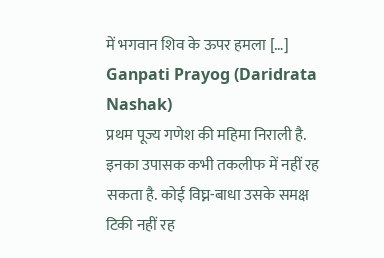में भगवान शिव के ऊपर हमला […]
Ganpati Prayog (Daridrata Nashak)
प्रथम पूज्य गणेश की महिमा निराली है. इनका उपासक कभी तकलीफ में नहीं रह सकता है. कोई विघ्न-बाधा उसके समक्ष टिकी नहीं रह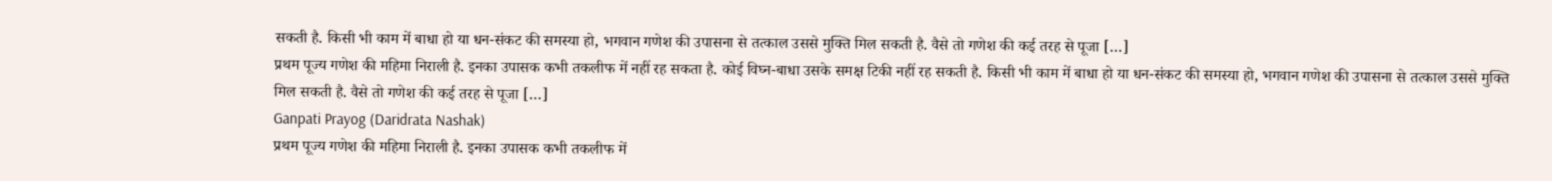सकती है. किसी भी काम में बाधा हो या धन-संकट की समस्या हो, भगवान गणेश की उपासना से तत्काल उससे मुक्ति मिल सकती है. वैसे तो गणेश की कई तरह से पूजा […]
प्रथम पूज्य गणेश की महिमा निराली है. इनका उपासक कभी तकलीफ में नहीं रह सकता है. कोई विघ्न-बाधा उसके समक्ष टिकी नहीं रह सकती है. किसी भी काम में बाधा हो या धन-संकट की समस्या हो, भगवान गणेश की उपासना से तत्काल उससे मुक्ति मिल सकती है. वैसे तो गणेश की कई तरह से पूजा […]
Ganpati Prayog (Daridrata Nashak)
प्रथम पूज्य गणेश की महिमा निराली है. इनका उपासक कभी तकलीफ में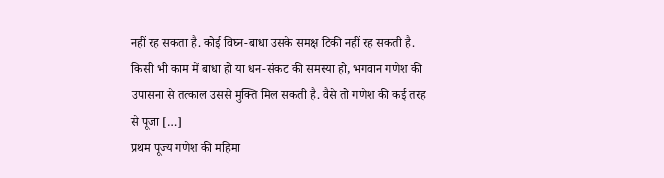नहीं रह सकता है. कोई विघ्न-बाधा उसके समक्ष टिकी नहीं रह सकती है. किसी भी काम में बाधा हो या धन-संकट की समस्या हो, भगवान गणेश की उपासना से तत्काल उससे मुक्ति मिल सकती है. वैसे तो गणेश की कई तरह से पूजा […]
प्रथम पूज्य गणेश की महिमा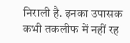निराली है. इनका उपासक कभी तकलीफ में नहीं रह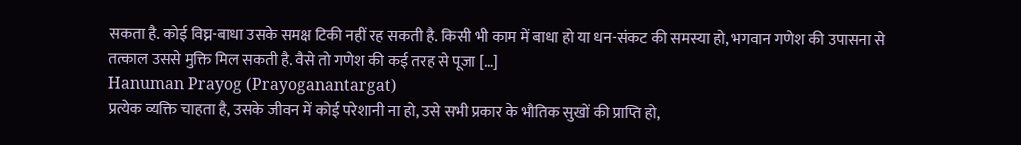सकता है. कोई विघ्न-बाधा उसके समक्ष टिकी नहीं रह सकती है. किसी भी काम में बाधा हो या धन-संकट की समस्या हो, भगवान गणेश की उपासना से तत्काल उससे मुक्ति मिल सकती है. वैसे तो गणेश की कई तरह से पूजा […]
Hanuman Prayog (Prayoganantargat)
प्रत्येक व्यक्ति चाहता है, उसके जीवन में कोई परेशानी ना हो, उसे सभी प्रकार के भौतिक सुखों की प्राप्ति हो,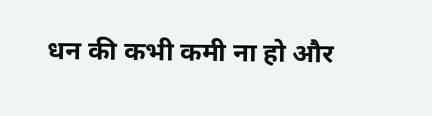धन की कभी कमी ना हो और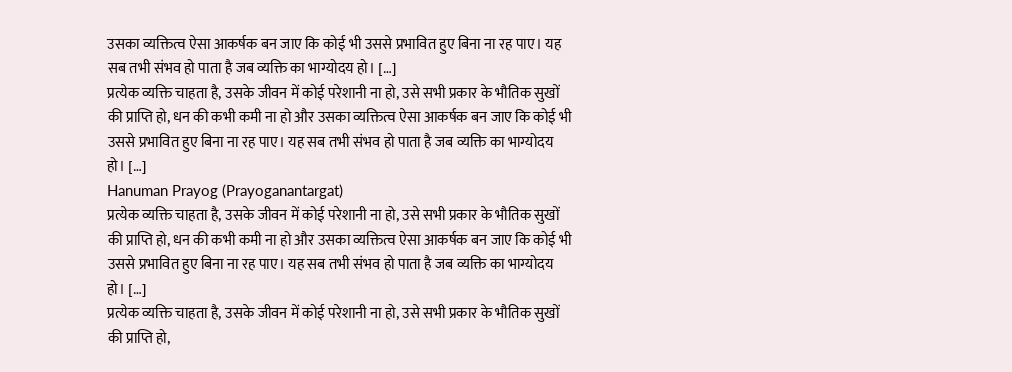उसका व्यक्तित्व ऐसा आकर्षक बन जाए कि कोई भी उससे प्रभावित हुए बिना ना रह पाए। यह सब तभी संभव हो पाता है जब व्यक्ति का भाग्योदय हो। […]
प्रत्येक व्यक्ति चाहता है, उसके जीवन में कोई परेशानी ना हो, उसे सभी प्रकार के भौतिक सुखों की प्राप्ति हो, धन की कभी कमी ना हो और उसका व्यक्तित्व ऐसा आकर्षक बन जाए कि कोई भी उससे प्रभावित हुए बिना ना रह पाए। यह सब तभी संभव हो पाता है जब व्यक्ति का भाग्योदय हो। […]
Hanuman Prayog (Prayoganantargat)
प्रत्येक व्यक्ति चाहता है, उसके जीवन में कोई परेशानी ना हो, उसे सभी प्रकार के भौतिक सुखों की प्राप्ति हो, धन की कभी कमी ना हो और उसका व्यक्तित्व ऐसा आकर्षक बन जाए कि कोई भी उससे प्रभावित हुए बिना ना रह पाए। यह सब तभी संभव हो पाता है जब व्यक्ति का भाग्योदय हो। […]
प्रत्येक व्यक्ति चाहता है, उसके जीवन में कोई परेशानी ना हो, उसे सभी प्रकार के भौतिक सुखों की प्राप्ति हो,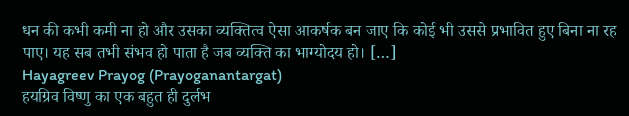धन की कभी कमी ना हो और उसका व्यक्तित्व ऐसा आकर्षक बन जाए कि कोई भी उससे प्रभावित हुए बिना ना रह पाए। यह सब तभी संभव हो पाता है जब व्यक्ति का भाग्योदय हो। […]
Hayagreev Prayog (Prayoganantargat)
हयग्रिव विष्णु का एक बहुत ही दुर्लभ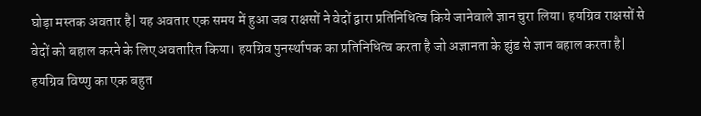घोड़ा मस्तक अवतार है| यह अवतार एक समय में हुआ जब राक्षसों ने वेदों द्वारा प्रतिनिधित्व किये जानेवाले ज्ञान चुरा लिया। हयग्रिव राक्षसों से वेदों को बहाल करने के लिए अवतारित किया। हयग्रिव पुनर्स्थापक का प्रतिनिधित्व करता है जो अज्ञानता के झुंड से ज्ञान बहाल करता है|
हयग्रिव विष्णु का एक बहुत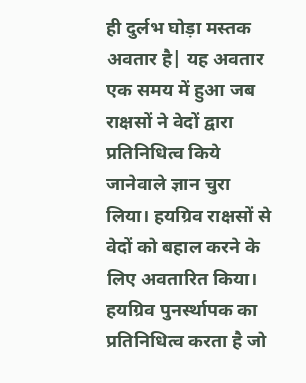ही दुर्लभ घोड़ा मस्तक अवतार है| यह अवतार एक समय में हुआ जब राक्षसों ने वेदों द्वारा प्रतिनिधित्व किये जानेवाले ज्ञान चुरा लिया। हयग्रिव राक्षसों से वेदों को बहाल करने के लिए अवतारित किया। हयग्रिव पुनर्स्थापक का प्रतिनिधित्व करता है जो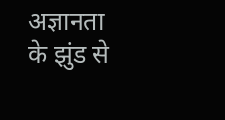अज्ञानता के झुंड से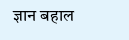ज्ञान बहाल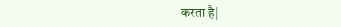करता है|